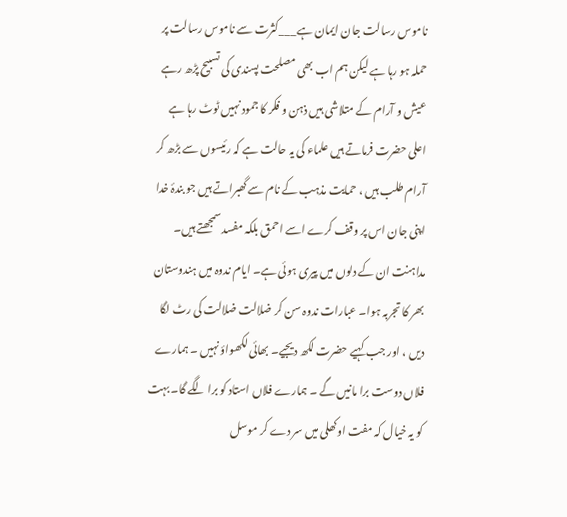ناموس رسالت جان ایمان ہے___کثرت سے ناموس رسالت پر حملہ ہو رہا ہے لیکن ہم اب بھی مصلحت پسندی کی تسبیح پڑھ رہے عیش و آرام کے متلاشی ہیں ذہن و فکر کا جمود نہیں ٹوٹ رہا ہے اعلی حضرت فرماتے ہیں علماء کی یہ حالت ہے کہ رئیسوں سے بڑھ کر آرام طلب ہیں ، حمایت مذہب کے نام سے گھبراتے ہیں جو بندۂ خدا اپنی جان اس پر وقف کرے اسے احمق بلکہ مفسد سمجھتے ہیں۔ مداہنت ان کے دلوں میں پیری ہوئی ہے۔ ایام ندوہ میں ہندوستان بھر کا تجربہ ہوا۔ عبارات ندوہ سن کر ضلالت ضلالت کی رٹ لگا دیں ، اور جب کہیے حضرت لکھ دیجیے۔ بھائی لکھواؤ نہیں ۔ ہمارے فلاں دوست برا مانیں گے ۔ ہمارے فلاں استاد کو برا لگے گا۔ بہت کو یہ خیال کہ مفت اوکھلی میں سر دے کر موسل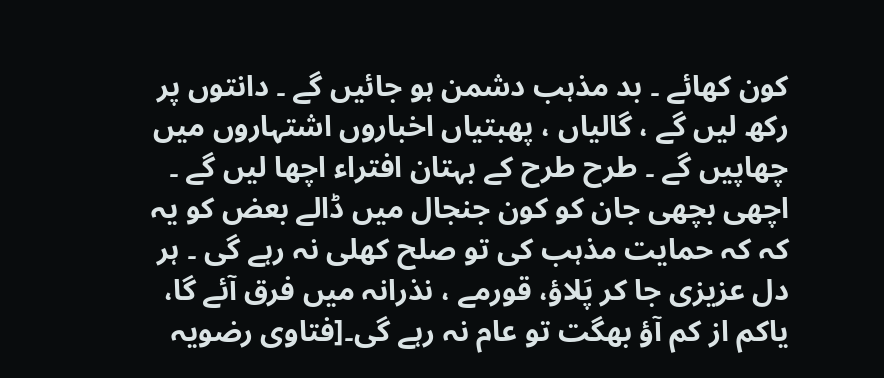کون کھائے ۔ بد مذہب دشمن ہو جائیں گے ۔ دانتوں پر رکھ لیں گے ، گالیاں ، پھبتیاں اخباروں اشتہاروں میں چھاپیں گے ۔ طرح طرح کے بہتان افتراء اچھا لیں گے ۔ اچھی بچھی جان کو کون جنجال میں ڈالے بعض کو یہ کہ کہ حمایت مذہب کی تو صلح کھلی نہ رہے گی ۔ ہر دل عزیزی جا کر پَلاؤ، قورمے ، نذرانہ میں فرق آئے گا، یاکم از کم آؤ بھگت تو عام نہ رہے گی۔[فتاوی رضویہ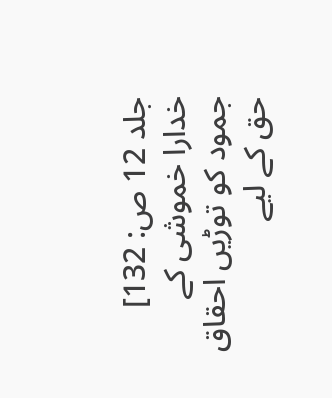جلد 12 ص: 132] خدارا خموشی کے جمود کو توڑیں احقاق حق کے لیے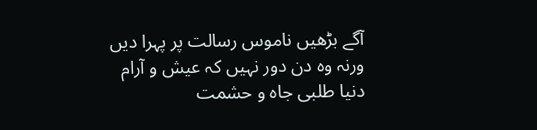آگے بڑھیں ناموس رسالت پر پہرا دیں ورنہ وہ دن دور نہیں کہ عیش و آرام دنیا طلبی جاہ و حشمت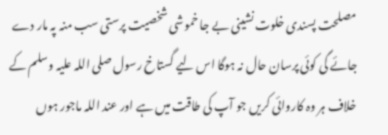مصلحت پسندی خلوت نشینی بے جا خموشی شخصیت پرستی سب منہ پہ مار دے جائے گی کوئی پرسان حال نہ ہوگا اس لیے گستاخ رسول صلی اللہ علیہ وسلم کے خلاف ہر وہ کاروائی کریں جو آپ کی طاقت میں ہے اور عند اللہ ماجور ہوں